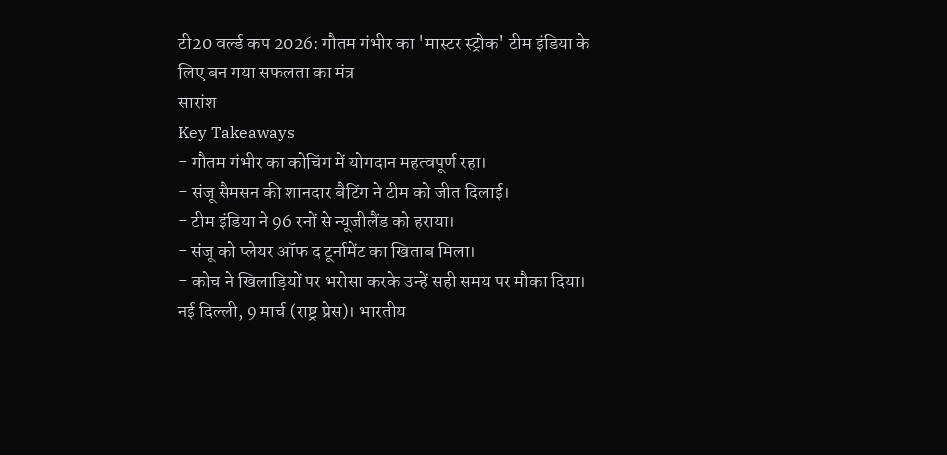टी20 वर्ल्ड कप 2026: गौतम गंभीर का 'मास्टर स्ट्रोक' टीम इंडिया के लिए बन गया सफलता का मंत्र
सारांश
Key Takeaways
- गौतम गंभीर का कोचिंग में योगदान महत्वपूर्ण रहा।
- संजू सैमसन की शानदार बैटिंग ने टीम को जीत दिलाई।
- टीम इंडिया ने 96 रनों से न्यूजीलैंड को हराया।
- संजू को प्लेयर ऑफ द टूर्नामेंट का खिताब मिला।
- कोच ने खिलाड़ियों पर भरोसा करके उन्हें सही समय पर मौका दिया।
नई दिल्ली, 9 मार्च (राष्ट्र प्रेस)। भारतीय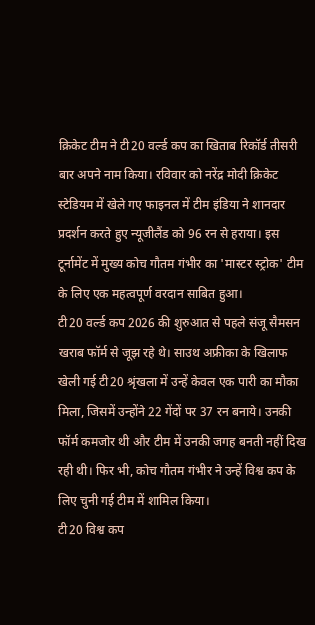क्रिकेट टीम ने टी20 वर्ल्ड कप का खिताब रिकॉर्ड तीसरी बार अपने नाम किया। रविवार को नरेंद्र मोदी क्रिकेट स्टेडियम में खेले गए फाइनल में टीम इंडिया ने शानदार प्रदर्शन करते हुए न्यूजीलैंड को 96 रन से हराया। इस टूर्नामेंट में मुख्य कोच गौतम गंभीर का 'मास्टर स्ट्रोक' टीम के लिए एक महत्वपूर्ण वरदान साबित हुआ।
टी20 वर्ल्ड कप 2026 की शुरुआत से पहले संजू सैमसन खराब फॉर्म से जूझ रहे थे। साउथ अफ्रीका के खिलाफ खेली गई टी20 श्रृंखला में उन्हें केवल एक पारी का मौका मिला, जिसमें उन्होंने 22 गेंदों पर 37 रन बनाये। उनकी फॉर्म कमजोर थी और टीम में उनकी जगह बनती नहीं दिख रही थी। फिर भी, कोच गौतम गंभीर ने उन्हें विश्व कप के लिए चुनी गई टीम में शामिल किया।
टी20 विश्व कप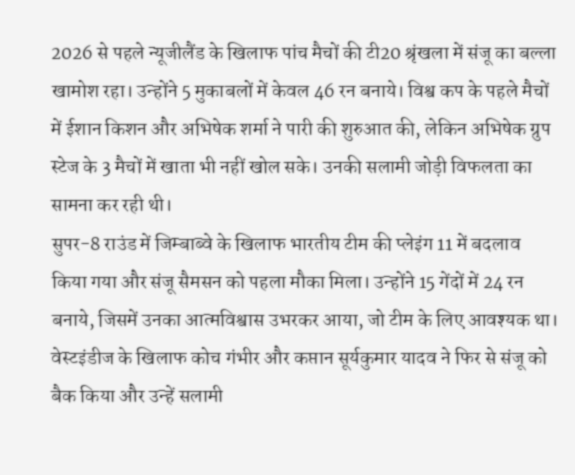2026 से पहले न्यूजीलैंड के खिलाफ पांच मैचों की टी20 श्रृंखला में संजू का बल्ला खामोश रहा। उन्होंने 5 मुकाबलों में केवल 46 रन बनाये। विश्व कप के पहले मैचों में ईशान किशन और अभिषेक शर्मा ने पारी की शुरुआत की, लेकिन अभिषेक ग्रुप स्टेज के 3 मैचों में खाता भी नहीं खोल सके। उनकी सलामी जोड़ी विफलता का सामना कर रही थी।
सुपर-8 राउंड में जिम्बाब्वे के खिलाफ भारतीय टीम की प्लेइंग 11 में बदलाव किया गया और संजू सैमसन को पहला मौका मिला। उन्होंने 15 गेंदों में 24 रन बनाये, जिसमें उनका आत्मविश्वास उभरकर आया, जो टीम के लिए आवश्यक था।
वेस्टइंडीज के खिलाफ कोच गंभीर और कप्तान सूर्यकुमार यादव ने फिर से संजू को बैक किया और उन्हें सलामी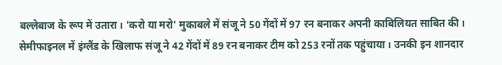बल्लेबाज के रूप में उतारा। 'करो या मरो' मुकाबले में संजू ने 50 गेंदों में 97 रन बनाकर अपनी काबिलियत साबित की।
सेमीफाइनल में इंग्लैंड के खिलाफ संजू ने 42 गेंदों में 89 रन बनाकर टीम को 253 रनों तक पहुंचाया। उनकी इन शानदार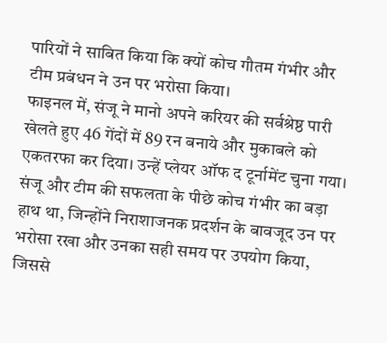पारियों ने साबित किया कि क्यों कोच गौतम गंभीर और टीम प्रबंधन ने उन पर भरोसा किया।
फाइनल में, संजू ने मानो अपने करियर की सर्वश्रेष्ठ पारी खेलते हुए 46 गेंदों में 89 रन बनाये और मुकाबले को एकतरफा कर दिया। उन्हें प्लेयर ऑफ द टूर्नामेंट चुना गया। संजू और टीम की सफलता के पीछे कोच गंभीर का बड़ा हाथ था, जिन्होंने निराशाजनक प्रदर्शन के बावजूद उन पर भरोसा रखा और उनका सही समय पर उपयोग किया, जिससे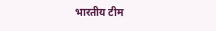भारतीय टीम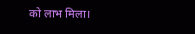को लाभ मिला।